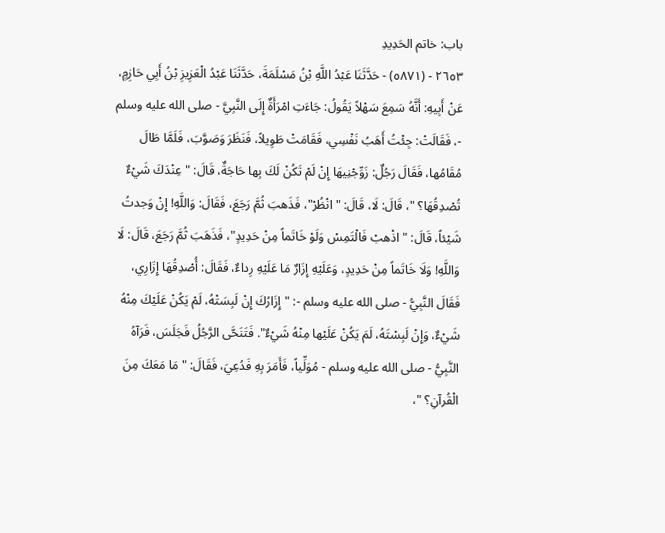باب: خاتم الحَدِيدِ
٢٦٥٣ - (٥٨٧١) - حَدَّثَنَا عَبْدُ اللَّهِ بْنُ مَسْلَمَةَ، حَدَّثَنَا عَبْدُ الْعَزِيزِ بْنُ أَبِي حَازِمٍ، عَنْ أَبِيهِ: أَنَّهُ سَمِعَ سَهْلاً يَقُولُ: جَاءَتِ امْرَأَةٌ إِلَى النَّبِيَّ - صلى الله عليه وسلم -، فَقَالَتْ: جِئْتُ أَهَبُ نَفْسِي، فَقَامَتْ طَوِيلاً، فَنَظَرَ وَصَوَّبَ، فَلَمَّا طَالَ مُقَامُها، فَقَالَ رَجُلٌ: زَوِّجْنِيهَا إِنْ لَمْ تَكُنْ لَكَ بِها حَاجَةٌ، قَالَ: "عِنْدَكَ شَيْءٌ تُصْدِقُهَا؟ "، قَالَ: لَا، قَالَ: "انْظُرْ"، فَذَهبَ ثُمَّ رَجَعَ، فَقَالَ: وَاللَّهِ! إِنْ وَجدتُ شَيْئاً، قَالَ: "اذْهبْ فَالْتَمِسْ وَلَوْ خَاتَماً مِنْ حَدِيدٍ"، فَذَهَبَ ثُمَّ رَجَعَ، قَالَ: لَا وَاللَّهِ! وَلَا خَاتَماً مِنْ حَدِيدٍ، وَعَلَيْهِ إِزَارٌ مَا عَلَيْهِ رِداءٌ، فَقَالَ: أُصْدِقُهَا إِزَارِي، فَقَالَ النَّبِيُّ - صلى الله عليه وسلم -: "إِزَارُكَ إِنْ لَبِسَتْهُ، لَمْ يَكُنْ عَلَيْكَ مِنْهُ شَيْءٌ، وَإِنْ لَبِسْتَهُ، لَمَ يَكُنْ عَلَيْها مِنْهُ شَيْءٌ". فَتَنَحَّى الرَّجُلُ فَجَلَسَ، فَرَآهُ النَّبِيُّ - صلى الله عليه وسلم - مُوَلِّياً، فَأَمَرَ بِهِ فَدُعِيَ، فَقَالَ: "مَا مَعَكَ مِنَ الْقُرآنِ؟ "،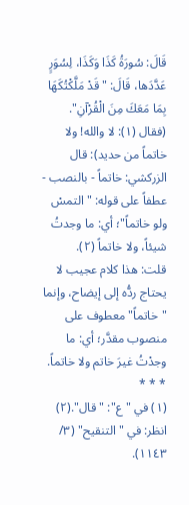قَالَ: سُورَةُ كَذَا وَكَذَا، لِسُوَرٍ عَدَّدَها، قَالَ: "قَدْ مَلَّكْتُكَهَا بِمَا مَعَكَ مِنَ الْقُرْآنِ".
(فقال (١): لا والله! ولا خاتماً من حديد): قال الزركشي: خاتماً - بالنصب - عطفاً على قوله: "التمسْ ولو خاتماً"؛ أي: ما وجدتُ شيئاً، ولا خاتماً (٢).
قلت: هذا كلام عجيب لا يحتاج ردُّه إلى إيضاح، وإنما "خاتماً" معطوف على منصوب مقدَّر؛ أي: ما وجدْتُ غيرَ خاتم ولا خاتماً.
* * *
(١) في "ع": "قال".(٢) انظر: في "التنقيح" (٣/ ١١٤٣).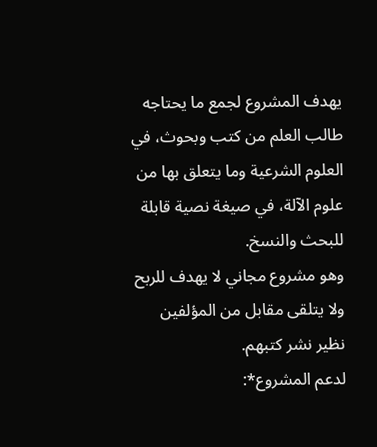يهدف المشروع لجمع ما يحتاجه طالب العلم من كتب وبحوث، في العلوم الشرعية وما يتعلق بها من علوم الآلة، في صيغة نصية قابلة للبحث والنسخ.
وهو مشروع مجاني لا يهدف للربح ولا يتلقى مقابل من المؤلفين نظير نشر كتبهم.
لدعم المشروع*: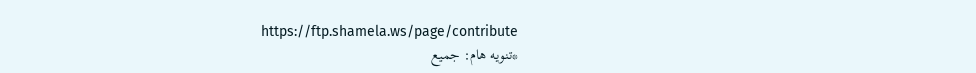https://ftp.shamela.ws/page/contribute
*تنويه هام: جميع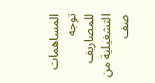المساهمات توجه للمصاريف التشغيلية من صف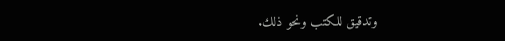وتدقيق للكتب ونحو ذلك.